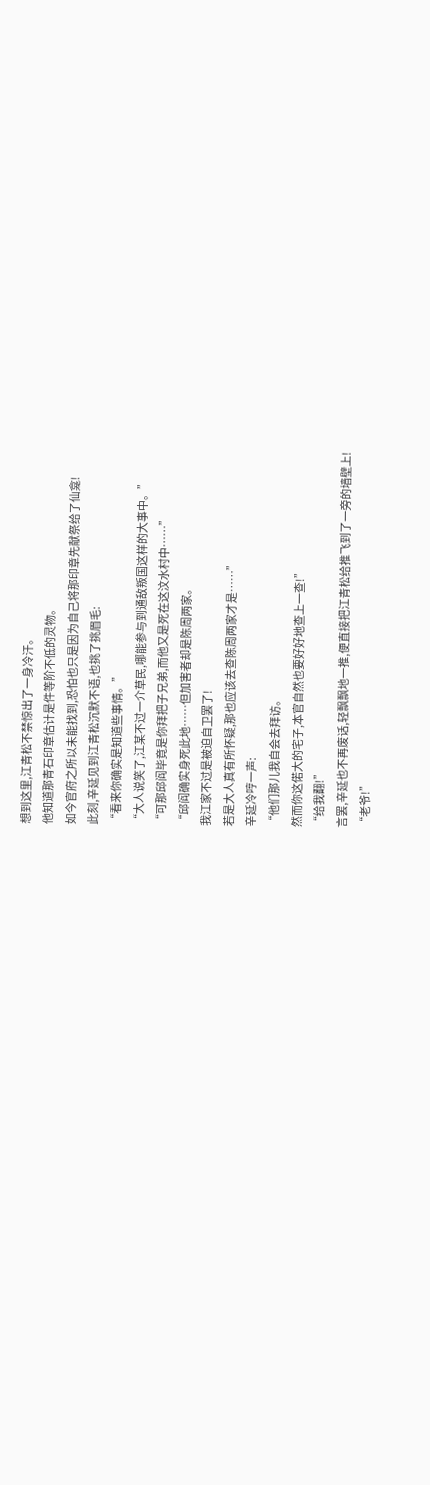想到这里,江青松不禁惊出了一身冷汗。
他知道那青石印章估计是件等阶不低的灵物。
如今官府之所以未能找到,恐怕也只是因为自己将那印章先献祭给了仙龛!
此刻,辛延见到江青松沉默不语,也挑了挑眉毛:
“看来你确实是知道些事情。”
“大人说笑了,江某不过一介草民,哪能参与到通敌叛国这样的大事中。”
“可那邱阎毕竟是你拜把子兄弟,而他又是死在这汶水村中……”
“邱阎确实身死此地……但加害者却是陈周两家。
我江家不过是被迫自卫罢了!
若是大人真有所怀疑,那也应该去查陈周两家才是……”
辛延冷哼一声:
“他们那儿我自会去拜访。
然而你这偌大的宅子,本官自然也要好好地查上一查!”
“给我翻!”
言罢,辛延也不再废话,轻飘飘地一推,便直接把江青松给推飞到了一旁的墙壁上!
“老爷!”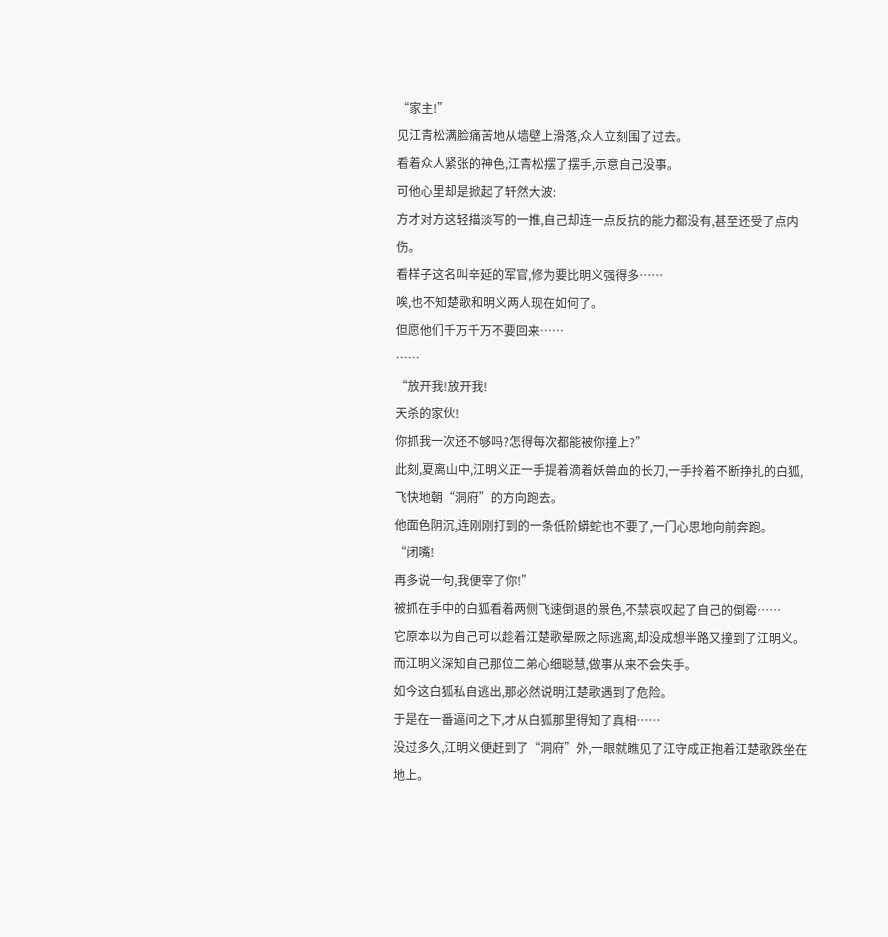“家主!”
见江青松满脸痛苦地从墙壁上滑落,众人立刻围了过去。
看着众人紧张的神色,江青松摆了摆手,示意自己没事。
可他心里却是掀起了轩然大波:
方才对方这轻描淡写的一推,自己却连一点反抗的能力都没有,甚至还受了点内伤。
看样子这名叫辛延的军官,修为要比明义强得多……
唉,也不知楚歌和明义两人现在如何了。
但愿他们千万千万不要回来……
……
“放开我!放开我!
天杀的家伙!
你抓我一次还不够吗?怎得每次都能被你撞上?”
此刻,夏离山中,江明义正一手提着滴着妖兽血的长刀,一手拎着不断挣扎的白狐,飞快地朝“洞府”的方向跑去。
他面色阴沉,连刚刚打到的一条低阶蟒蛇也不要了,一门心思地向前奔跑。
“闭嘴!
再多说一句,我便宰了你!”
被抓在手中的白狐看着两侧飞速倒退的景色,不禁哀叹起了自己的倒霉……
它原本以为自己可以趁着江楚歌晕厥之际逃离,却没成想半路又撞到了江明义。
而江明义深知自己那位二弟心细聪慧,做事从来不会失手。
如今这白狐私自逃出,那必然说明江楚歌遇到了危险。
于是在一番逼问之下,才从白狐那里得知了真相……
没过多久,江明义便赶到了“洞府”外,一眼就瞧见了江守成正抱着江楚歌跌坐在地上。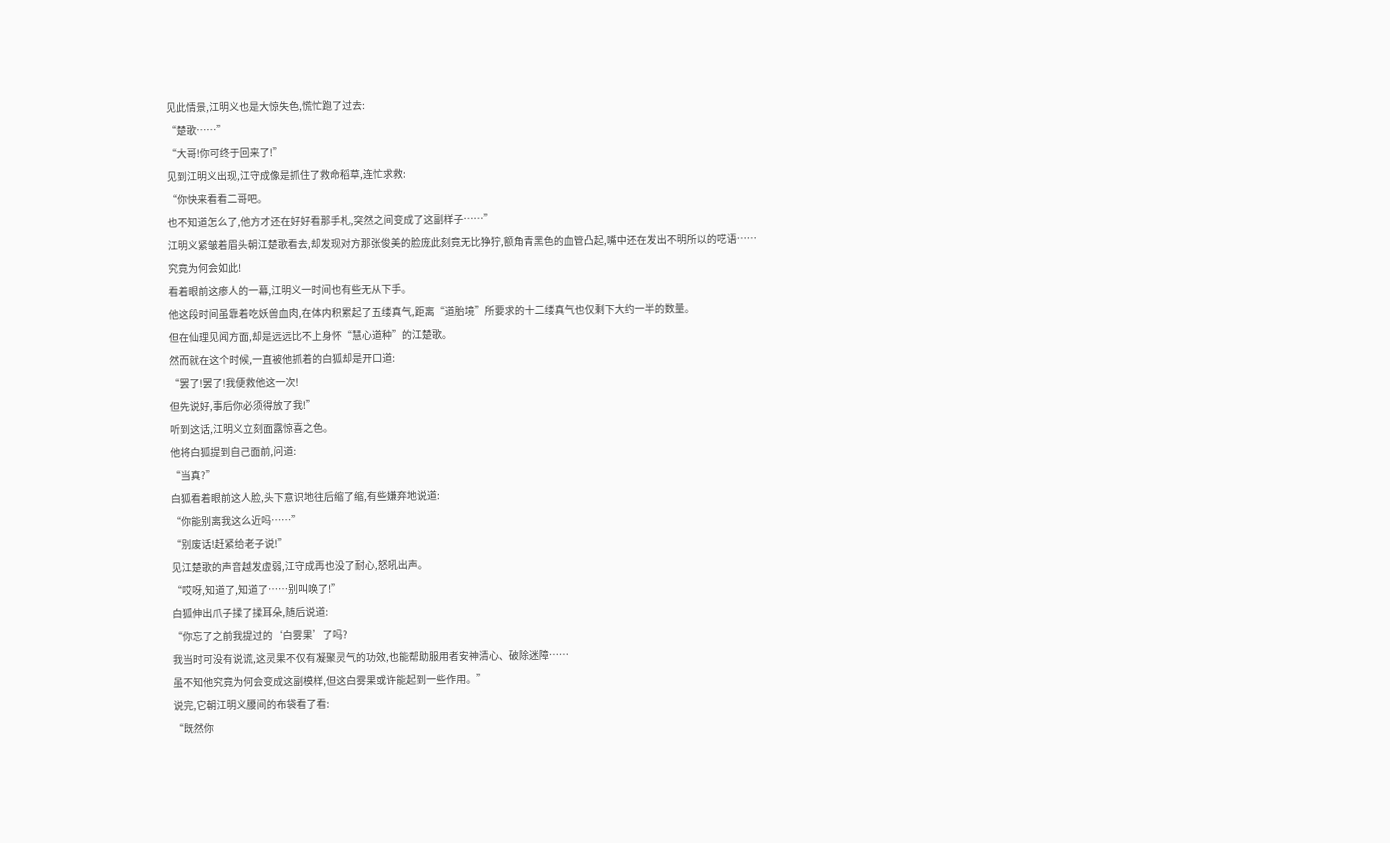见此情景,江明义也是大惊失色,慌忙跑了过去:
“楚歌……”
“大哥!你可终于回来了!”
见到江明义出现,江守成像是抓住了救命稻草,连忙求救:
“你快来看看二哥吧。
也不知道怎么了,他方才还在好好看那手札,突然之间变成了这副样子……”
江明义紧皱着眉头朝江楚歌看去,却发现对方那张俊美的脸庞此刻竟无比狰狞,额角青黑色的血管凸起,嘴中还在发出不明所以的呓语……
究竟为何会如此!
看着眼前这瘆人的一幕,江明义一时间也有些无从下手。
他这段时间虽靠着吃妖兽血肉,在体内积累起了五缕真气,距离“道胎境”所要求的十二缕真气也仅剩下大约一半的数量。
但在仙理见闻方面,却是远远比不上身怀“慧心道种”的江楚歌。
然而就在这个时候,一直被他抓着的白狐却是开口道:
“罢了!罢了!我便救他这一次!
但先说好,事后你必须得放了我!”
听到这话,江明义立刻面露惊喜之色。
他将白狐提到自己面前,问道:
“当真?”
白狐看着眼前这人脸,头下意识地往后缩了缩,有些嫌弃地说道:
“你能别离我这么近吗……”
“别废话!赶紧给老子说!”
见江楚歌的声音越发虚弱,江守成再也没了耐心,怒吼出声。
“哎呀,知道了,知道了……别叫唤了!”
白狐伸出爪子揉了揉耳朵,随后说道:
“你忘了之前我提过的‘白雾果’了吗?
我当时可没有说谎,这灵果不仅有凝聚灵气的功效,也能帮助服用者安神清心、破除迷障……
虽不知他究竟为何会变成这副模样,但这白雾果或许能起到一些作用。”
说完,它朝江明义腰间的布袋看了看:
“既然你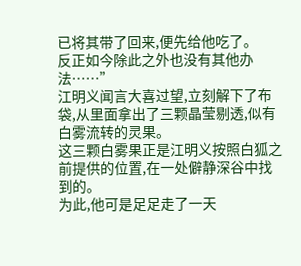已将其带了回来,便先给他吃了。
反正如今除此之外也没有其他办法……”
江明义闻言大喜过望,立刻解下了布袋,从里面拿出了三颗晶莹剔透,似有白雾流转的灵果。
这三颗白雾果正是江明义按照白狐之前提供的位置,在一处僻静深谷中找到的。
为此,他可是足足走了一天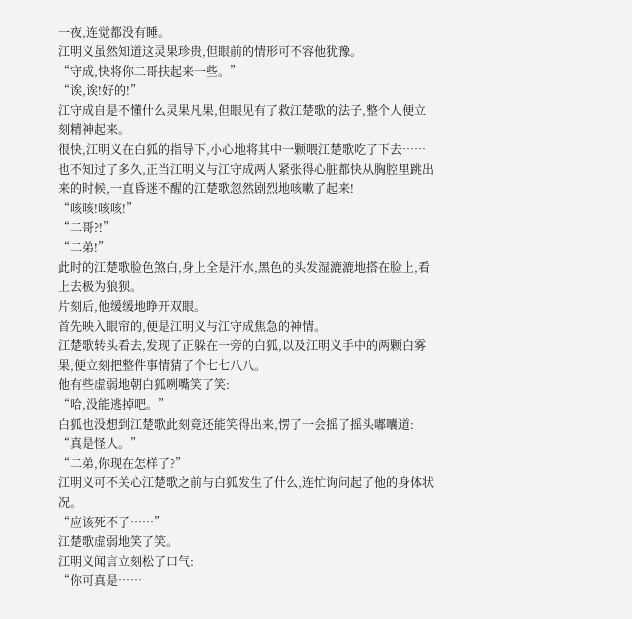一夜,连觉都没有睡。
江明义虽然知道这灵果珍贵,但眼前的情形可不容他犹豫。
“守成,快将你二哥扶起来一些。”
“诶,诶!好的!”
江守成自是不懂什么灵果凡果,但眼见有了救江楚歌的法子,整个人便立刻精神起来。
很快,江明义在白狐的指导下,小心地将其中一颗喂江楚歌吃了下去……
也不知过了多久,正当江明义与江守成两人紧张得心脏都快从胸腔里跳出来的时候,一直昏迷不醒的江楚歌忽然剧烈地咳嗽了起来!
“咳咳!咳咳!”
“二哥?!”
“二弟!”
此时的江楚歌脸色煞白,身上全是汗水,黑色的头发湿漉漉地搭在脸上,看上去极为狼狈。
片刻后,他缓缓地睁开双眼。
首先映入眼帘的,便是江明义与江守成焦急的神情。
江楚歌转头看去,发现了正躲在一旁的白狐,以及江明义手中的两颗白雾果,便立刻把整件事情猜了个七七八八。
他有些虚弱地朝白狐咧嘴笑了笑:
“哈,没能逃掉吧。”
白狐也没想到江楚歌此刻竟还能笑得出来,愣了一会摇了摇头嘟囔道:
“真是怪人。”
“二弟,你现在怎样了?”
江明义可不关心江楚歌之前与白狐发生了什么,连忙询问起了他的身体状况。
“应该死不了……”
江楚歌虚弱地笑了笑。
江明义闻言立刻松了口气:
“你可真是……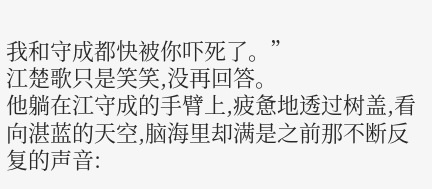我和守成都快被你吓死了。”
江楚歌只是笑笑,没再回答。
他躺在江守成的手臂上,疲惫地透过树盖,看向湛蓝的天空,脑海里却满是之前那不断反复的声音: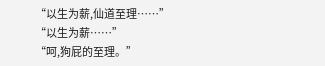“以生为薪,仙道至理……”
“以生为薪……”
“呵,狗屁的至理。”